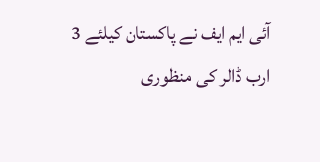آئی ایم ایف نے پاکستان کیلئے 3 ارب ڈالر کی منظوری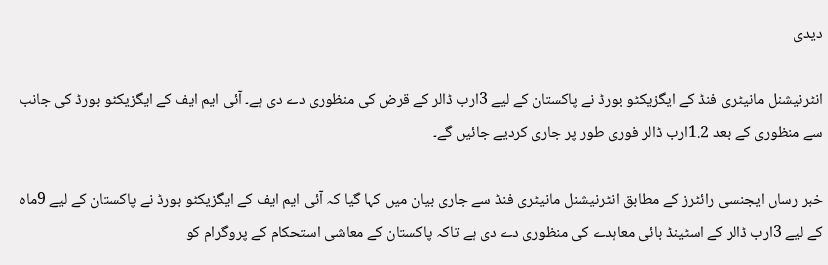دیدی

انٹرنیشنل مانیٹری فنڈ کے ایگزیکٹو بورڈ نے پاکستان کے لیے 3ارب ڈالر کے قرض کی منظوری دے دی ہے۔ آئی ایم ایف کے ایگزیکٹو بورڈ کی جانب سے منظوری کے بعد 1.2ارب ڈالر فوری طور پر جاری کردیے جائیں گے۔

خبر رساں ایجنسی رائٹرز کے مطابق انٹرنیشنل مانیٹری فنڈ سے جاری بیان میں کہا گیا کہ آئی ایم ایف کے ایگزیکٹو بورڈ نے پاکستان کے لیے 9ماہ کے لیے 3ارب ڈالر کے اسٹینڈ بائی معاہدے کی منظوری دے دی ہے تاکہ پاکستان کے معاشی استحکام کے پروگرام کو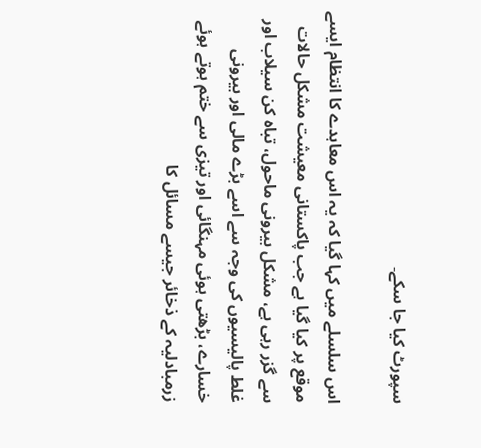سپورٹ کیا جا سکے۔

اس سلسلے میں کہا گیا کہ یہ اس معاہدے کا انتظام ایسے موقع پر کیا گیا ہے جب پاکستانی معیشت مشکل حالات سے گزر رہی ہے، مشکل بیرونی ماحول، تباہ کن سیلاب اور غلط پالیسیوں کی وجہ سے اسے بڑے مالی اور بیرونی خسارے، بڑھتی ہوئی مہنگائی اور تیزی سے ختم ہوتے ہوئے زرمبادلیہ کے ذخائر جیسے مسائل کا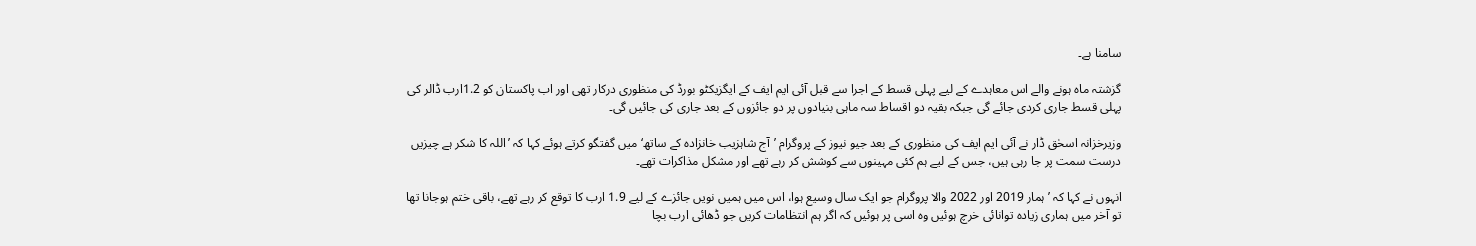سامنا ہے۔

گزشتہ ماہ ہونے والے اس معاہدے کے لیے پہلی قسط کے اجرا سے قبل آئی ایم ایف کے ایگزیکٹو بورڈ کی منظوری درکار تھی اور اب پاکستان کو 1.2ارب ڈالر کی پہلی قسط جاری کردی جائے گی جبکہ بقیہ دو اقساط سہ ماہی بنیادوں پر دو جائزوں کے بعد جاری کی جائیں گی۔

وزیرخزانہ اسحٰق ڈار نے آئی ایم ایف کی منظوری کے بعد جیو نیوز کے پروگرام ’آج شاہزیب خانزادہ کے ساتھ‘ میں گفتگو کرتے ہوئے کہا کہ ’اللہ کا شکر ہے چیزیں درست سمت پر جا رہی ہیں، جس کے لیے ہم کئی مہینوں سے کوشش کر رہے تھے اور مشکل مذاکرات تھے۔

انہوں نے کہا کہ ’ہمار 2019 اور 2022 والا پروگرام جو ایک سال وسیع ہوا، اس میں ہمیں نویں جائزے کے لیے 1.9 ارب کا توقع کر رہے تھے، باقی ختم ہوجانا تھا تو آخر میں ہماری زیادہ توانائی خرچ ہوئیں وہ اسی پر ہوئیں کہ اگر ہم انتظامات کریں جو ڈھائی ارب بچا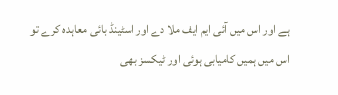ہے اور اس میں آئی ایم ایف ملا دے اور اسٹینڈ بائی معاہدہ کرے تو اس میں ہمیں کامیابی ہوئی اور ٹیکسز بھی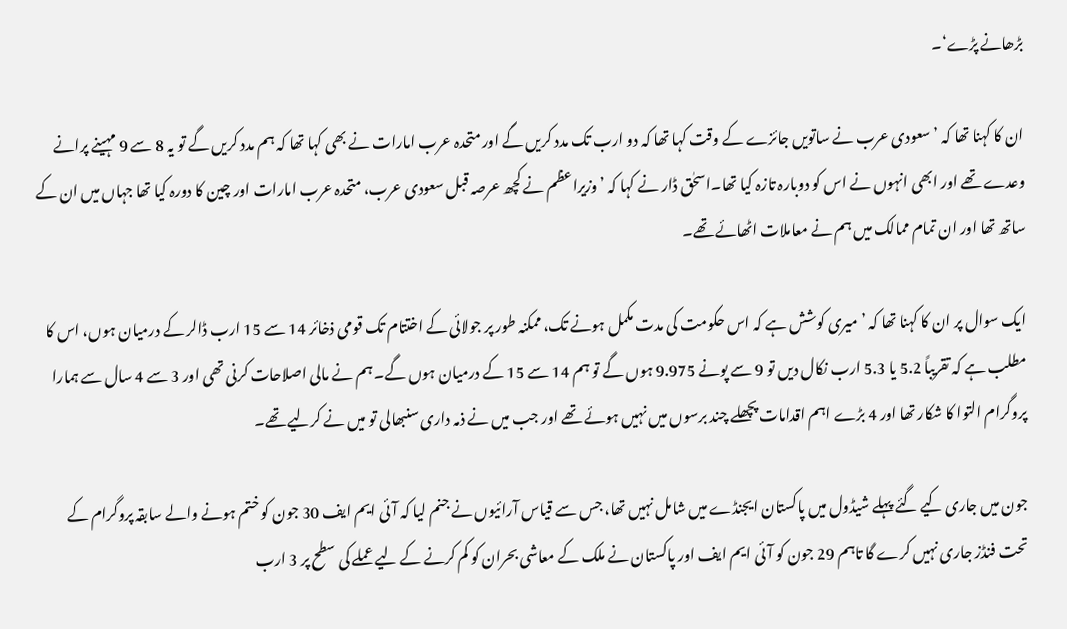بڑھانے پڑے‘۔

ان کا کہنا تھا کہ ’سعودی عرب نے ساتویں جائزے کے وقت کہا تھا کہ دو ارب تک مدد کریں گے اور متحدہ عرب امارات نے بھی کہا تھا کہ ہم مدد کریں گے تو یہ 8 سے 9 مہینے پرانے وعدے تھے اور ابھی انہوں نے اس کو دوبارہ تازہ کیا تھا۔اسحٰق ڈار نے کہا کہ ’وزیراعظم نے کچھ عرصہ قبل سعودی عرب، متحدہ عرب امارات اور چین کا دورہ کیا تھا جہاں میں ان کے ساتھ تھا اور ان تمام ممالک میں ہم نے معاملات اٹھائے تھے۔

ایک سوال پر ان کا کہنا تھا کہ ’میری کوشش ہے کہ اس حکومت کی مدت مکمل ہونے تک، ممکنہ طور پر جولائی کے اختتام تک قومی ذخائر 14 سے 15 ارب ڈالر کے درمیان ہوں، اس کا مطلب ہے کہ تقریباً 5.2 یا 5.3 ارب نکال دیں تو 9 سے پونے 9.975 ہوں گے تو ہم 14 سے 15 کے درمیان ہوں گے۔ ہم نے مالی اصلاحات کرنی تھی اور 3 سے 4 سال سے ہمارا پروگرام التوا کا شکار تھا اور 4 بڑے اہم اقدامات پچھلے چند برسوں میں نہیں ہوئے تھے اور جب میں نے ذمہ داری سنبھالی تو میں نے کرلیے تھے۔

جون میں جاری کیے گئے پہلے شیڈول میں پاکستان ایجنڈے میں شامل نہیں تھا، جس سے قیاس آرائیوں نے جنم لیا کہ آئی ایم ایف 30 جون کو ختم ہونے والے سابقہ پروگرام کے تحت فنڈز جاری نہیں کرے گا تاہم 29 جون کو آئی ایم ایف اور پاکستان نے ملک کے معاشی بحران کو کم کرنے کے لیے عملے کی سطح پر 3 ارب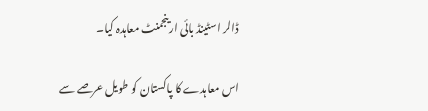ڈالر اسٹینڈ بائی ارینجمنٹ معاہدہ کیا۔

اس معاہدے کا پاکستان کو طویل عرصے سے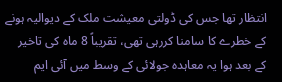انتظار تھا جس کی ڈولتی معیشت ملک کے دیوالیہ ہونے کے خطرے کا سامنا کررہی تھی، تقریباً 8 ماہ کی تاخیر کے بعد ہوا یہ معاہدہ جولائی کے وسط میں آئی ایم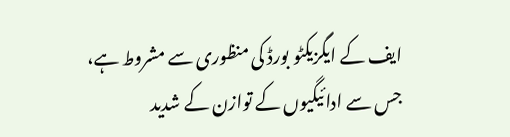ایف کے ایگزیکٹو بورڈ کی منظوری سے مشروط ہے، جس سے ادائیگیوں کے توازن کے شدید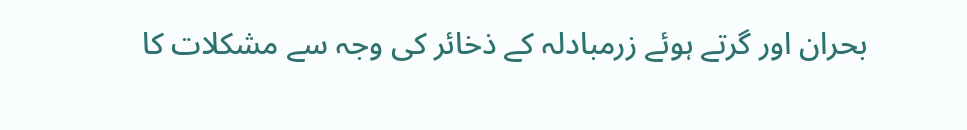بحران اور گرتے ہوئے زرمبادلہ کے ذخائر کی وجہ سے مشکلات کا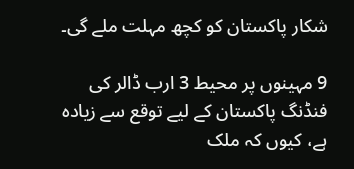شکار پاکستان کو کچھ مہلت ملے گی۔

9 مہینوں پر محیط 3 ارب ڈالر کی فنڈنگ پاکستان کے لیے توقع سے زیادہ ہے، کیوں کہ ملک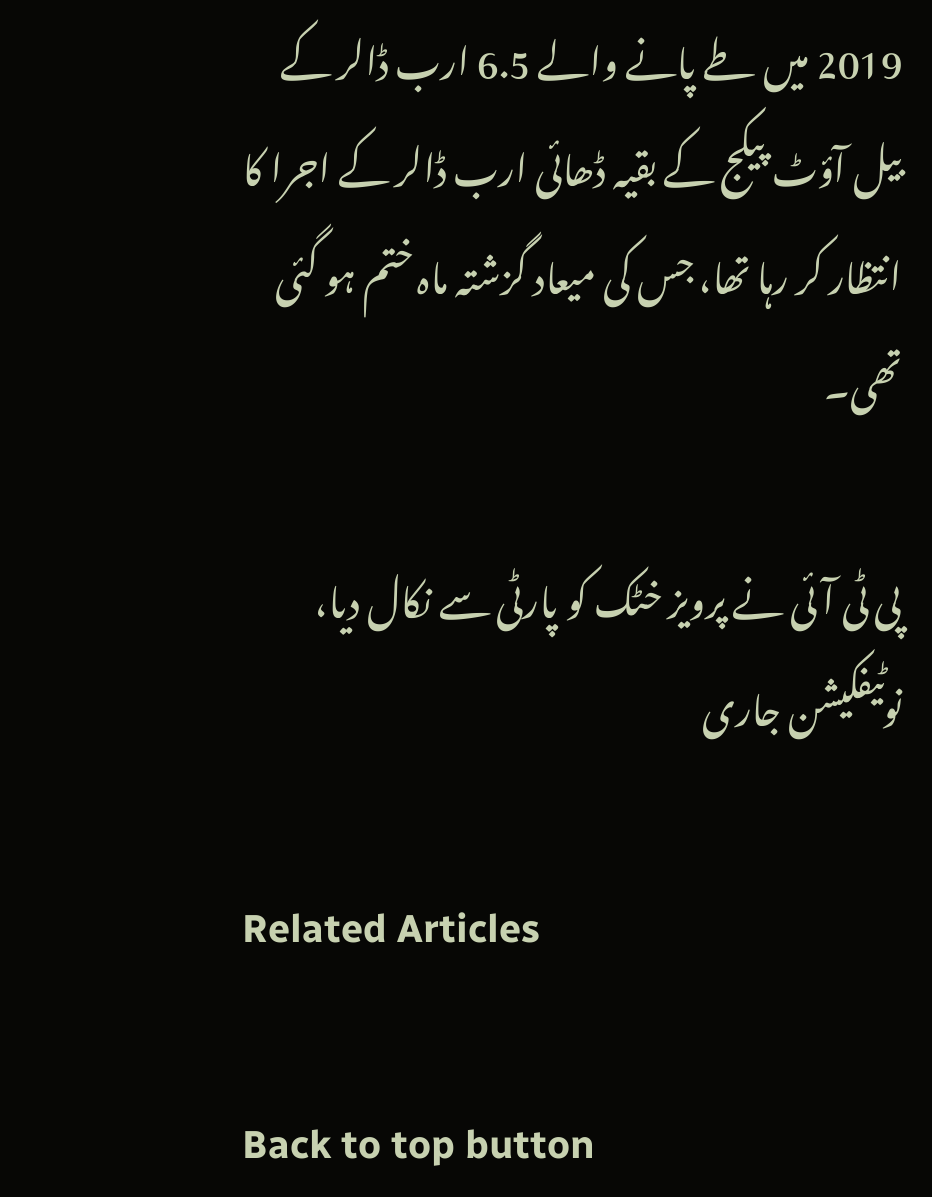2019 میں طے پانے والے 6.5 ارب ڈالر کے بیل آؤٹ پیکج کے بقیہ ڈھائی ارب ڈالر کے اجرا کا انتظار کر رہا تھا، جس کی میعاد گزشتہ ماہ ختم ہو گئی تھی۔

پی ٹی آئی نے پرویز خٹک کو پارٹی سے نکال دیا، نوٹیفکیشن جاری

Related Articles

Back to top button